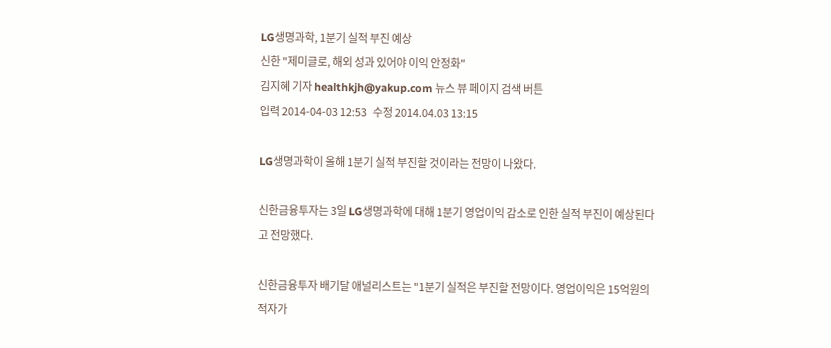LG생명과학, 1분기 실적 부진 예상
신한 "제미글로, 해외 성과 있어야 이익 안정화"
김지혜 기자 healthkjh@yakup.com 뉴스 뷰 페이지 검색 버튼
입력 2014-04-03 12:53   수정 2014.04.03 13:15

LG생명과학이 올해 1분기 실적 부진할 것이라는 전망이 나왔다.

신한금융투자는 3일 LG생명과학에 대해 1분기 영업이익 감소로 인한 실적 부진이 예상된다고 전망했다.

신한금융투자 배기달 애널리스트는 "1분기 실적은 부진할 전망이다. 영업이익은 15억원의 적자가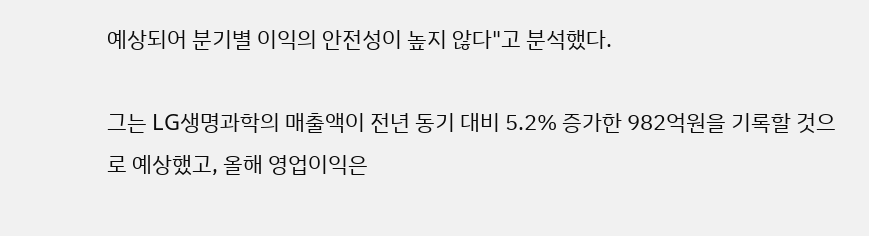예상되어 분기별 이익의 안전성이 높지 않다"고 분석했다.

그는 LG생명과학의 매출액이 전년 동기 대비 5.2% 증가한 982억원을 기록할 것으로 예상했고, 올해 영업이익은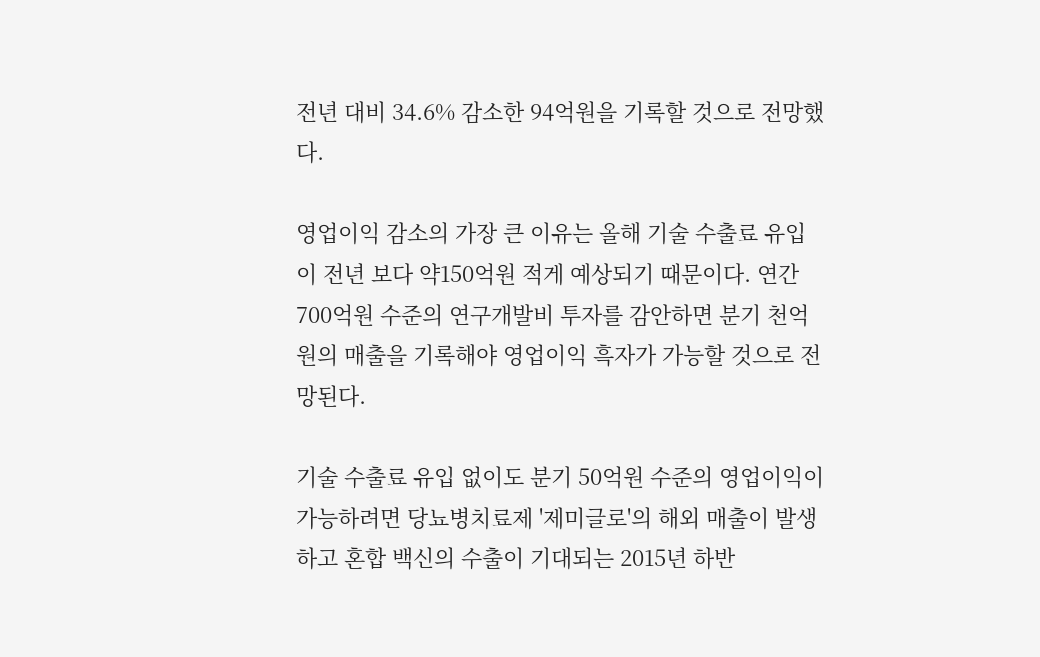전년 대비 34.6% 감소한 94억원을 기록할 것으로 전망했다.

영업이익 감소의 가장 큰 이유는 올해 기술 수출료 유입이 전년 보다 약150억원 적게 예상되기 때문이다. 연간 700억원 수준의 연구개발비 투자를 감안하면 분기 천억원의 매출을 기록해야 영업이익 흑자가 가능할 것으로 전망된다.

기술 수출료 유입 없이도 분기 50억원 수준의 영업이익이 가능하려면 당뇨병치료제 '제미글로'의 해외 매출이 발생하고 혼합 백신의 수출이 기대되는 2015년 하반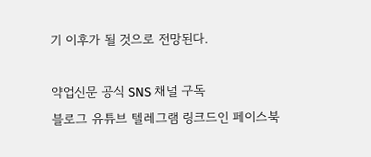기 이후가 될 것으로 전망된다.

약업신문 공식 SNS 채널 구독
블로그 유튜브 텔레그램 링크드인 페이스북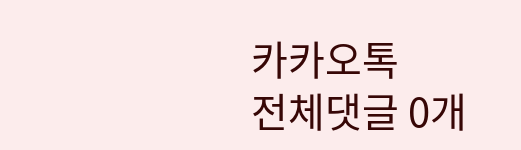카카오톡
전체댓글 0개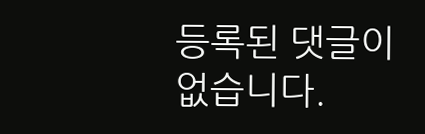등록된 댓글이 없습니다.